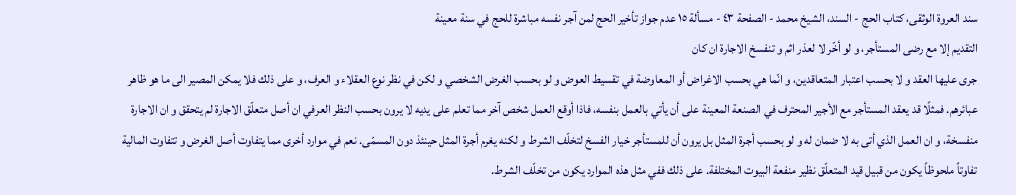سند العروة الوثقى، كتاب الحج - السند، الشيخ محمد - الصفحة ٤٣ - مسألة ١٥ عدم جواز تأخير الحج لمن آجر نفسه مباشرة للحج في سنة معينة
التقديم إلا مع رضى المستأجر، و لو أخّر لا لعذر اثم و تنفسخ الاجارة ان كان
جرى عليها العقد و لا بحسب اعتبار المتعاقدين، و انّما هي بحسب الاغراض أو المعاوضة في تقسيط العوض و لو بحسب الغرض الشخصي و لكن في نظر نوع العقلاء و العرف، و على ذلك فلا يمكن المصير الى ما هو ظاهر عبائرهم. فمثلًا قد يعقد المستأجر مع الأجير المحترف في الصنعة المعينة على أن يأتي بالعمل بنفسه، فاذا أوقع العمل شخص آخر مما تعلم على يديه لا يرون بحسب النظر العرفي ان أصل متعلّق الاجارة لم يتحقق و ان الاجارة منفسخة، و ان العمل الذي أتى به لا ضمان له و لو بحسب أجرة المثل بل يرون أن للمستأجر خيار الفسخ لتخلّف الشرط و لكنه يغرم أجرة المثل حينئذ دون المسمّى. نعم في موارد أخرى مما يتفاوت أصل الغرض و تتفاوت المالية تفاوتاً ملحوظاً يكون من قبيل قيد المتعلّق نظير منفعة البيوت المختلفة. على ذلك ففي مثل هذه الموارد يكون من تخلّف الشرط.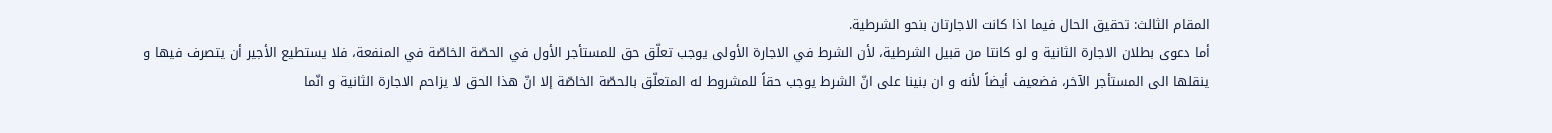المقام الثالث: تحقيق الحال فيما اذا كانت الاجارتان بنحو الشرطية.
أما دعوى بطلان الاجارة الثانية و لو كانتا من قبيل الشرطية، لأن الشرط في الاجارة الأولى يوجب تعلّق حق للمستأجر الأول في الحصّة الخاصّة في المنفعة، فلا يستطيع الأجير أن يتصرف فيها و ينقلها الى المستأجر الآخر، فضعيف أيضاً لأنه و ان بنينا على انّ الشرط يوجب حقاً للمشروط له المتعلّق بالحصّة الخاصّة إلا انّ هذا الحق لا يزاحم الاجارة الثانية و انّما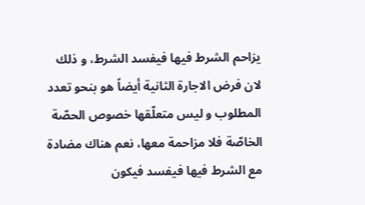يزاحم الشرط فيها فيفسد الشرط، و ذلك لان فرض الاجارة الثانية أيضاً هو بنحو تعدد المطلوب و ليس متعلّقها خصوص الحصّة الخاصّة فلا مزاحمة معها، نعم هناك مضادة مع الشرط فيها فيفسد فيكون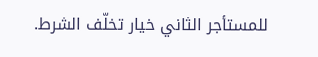للمستأجر الثاني خيار تخلّف الشرط.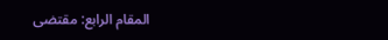المقام الرابع: مقتضى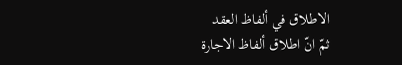الاطلاق في ألفاظ العقد
ثمّ انّ اطلاق ألفاظ الاجارة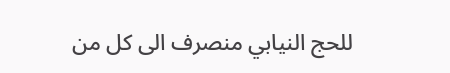للحج النيابي منصرف الى كل من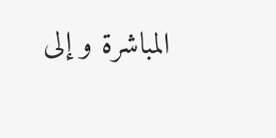المباشرة و إلى